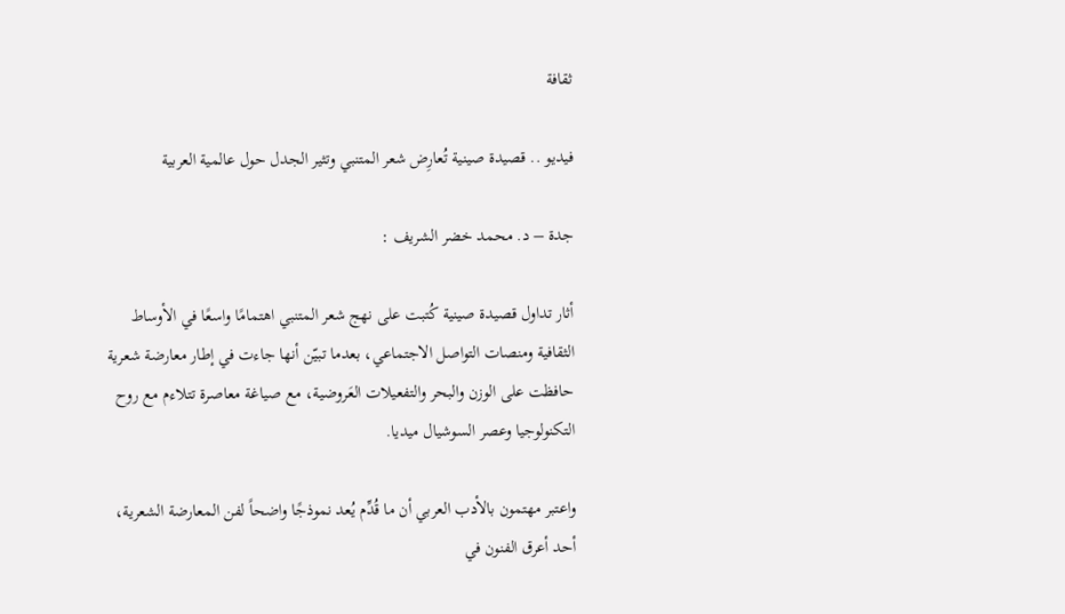ثقافة

فيديو .. قصيدة صينية تُعارِض شعر المتنبي وتثير الجدل حول عالمية العربية

جدة – د. محمد خضر الشريف :

أثار تداول قصيدة صينية كُتبت على نهج شعر المتنبي اهتمامًا واسعًا في الأوساط الثقافية ومنصات التواصل الاجتماعي، بعدما تبيّن أنها جاءت في إطار معارضة شعرية حافظت على الوزن والبحر والتفعيلات العَروضية، مع صياغة معاصرة تتلاءم مع روح التكنولوجيا وعصر السوشيال ميديا.

واعتبر مهتمون بالأدب العربي أن ما قُدِّم يُعد نموذجًا واضحاً لفن المعارضة الشعرية، أحد أعرق الفنون في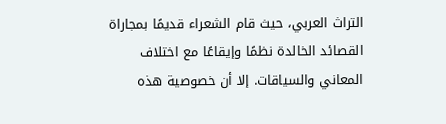التراث العربي، حيث قام الشعراء قديمًا بمجاراة القصائد الخالدة نظمًا وإيقاعًا مع اختلاف المعاني والسياقات. إلا أن خصوصية هذه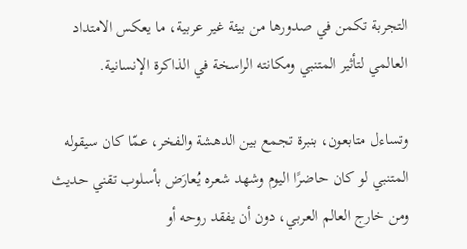التجربة تكمن في صدورها من بيئة غير عربية، ما يعكس الامتداد العالمي لتأثير المتنبي ومكانته الراسخة في الذاكرة الإنسانية.

وتساءل متابعون، بنبرة تجمع بين الدهشة والفخر، عمّا كان سيقوله المتنبي لو كان حاضرًا اليوم وشهد شعره يُعارَض بأسلوب تقني حديث ومن خارج العالم العربي، دون أن يفقد روحه أو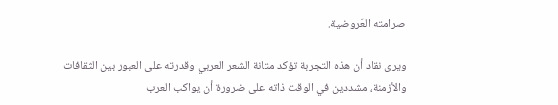صرامته العَروضية.

ويرى نقاد أن هذه التجربة تؤكد متانة الشعر العربي وقدرته على العبور بين الثقافات والأزمنة، مشددين في الوقت ذاته على ضرورة أن يواكب العرب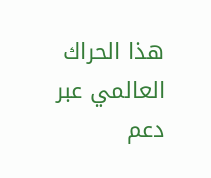هذا الحراك العالمي عبر دعم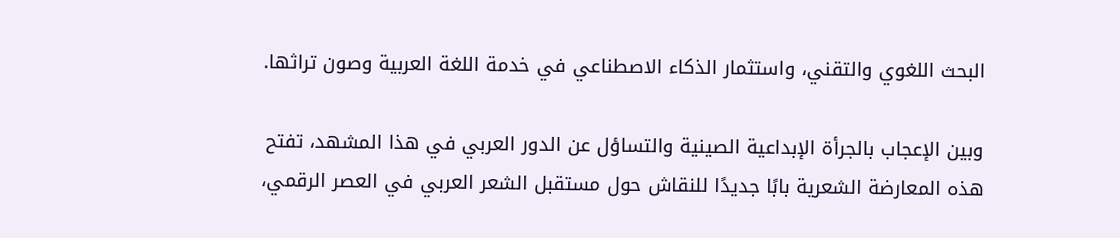البحث اللغوي والتقني، واستثمار الذكاء الاصطناعي في خدمة اللغة العربية وصون تراثها.

وبين الإعجاب بالجرأة الإبداعية الصينية والتساؤل عن الدور العربي في هذا المشهد، تفتح هذه المعارضة الشعرية بابًا جديدًا للنقاش حول مستقبل الشعر العربي في العصر الرقمي،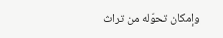وإمكان تحوّله من تراث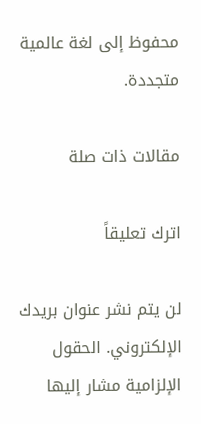محفوظ إلى لغة عالمية متجددة.

مقالات ذات صلة

اترك تعليقاً

لن يتم نشر عنوان بريدك الإلكتروني. الحقول الإلزامية مشار إليها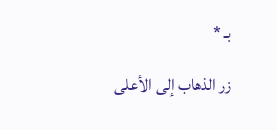بـ *

زر الذهاب إلى الأعلى